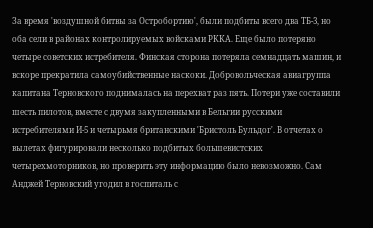За время 'воздушной битвы за Остробортию', были подбиты всего два ТБ-3, но оба сели в районах контролируемых войсками РККА. Еще было потеряно четыре советских истребителя. Финская сторона потеряла семнадцать машин, и вскоре прекратила самоубийственные наскоки. Добровольческая авиагруппа капитана Терновского поднималась на перехват раз пять. Потери уже составили шесть пилотов, вместе с двумя закупленными в Бельгии русскими истребителями И-5 и четырьмя британскими 'Бристоль Бульдог'. В отчетах о вылетах фигурировали несколько подбитых большевистских четырехмоторников, но проверить эту информацию было невозможно. Сам Анджей Терновский угодил в госпиталь с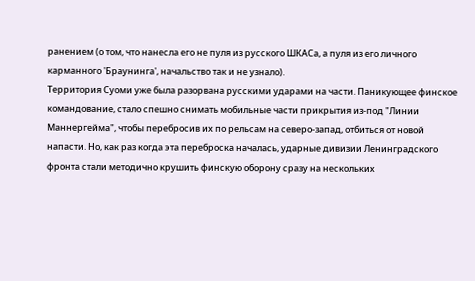ранением (о том, что нанесла его не пуля из русского ШКАСа, а пуля из его личного карманного 'Браунинга', начальство так и не узнало).
Территория Суоми уже была разорвана русскими ударами на части. Паникующее финское командование, стало спешно снимать мобильные части прикрытия из-под "Линии Маннергейма", чтобы перебросив их по рельсам на северо-запад, отбиться от новой напасти. Но, как раз когда эта переброска началась, ударные дивизии Ленинградского фронта стали методично крушить финскую оборону сразу на нескольких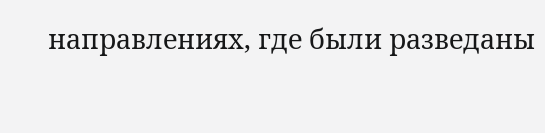направлениях, где были разведаны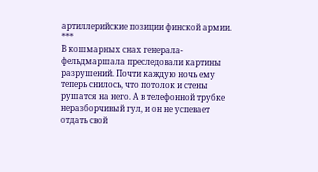артиллерийские позиции финской армии.
***
В кошмарных снах генерала-фельдмаршала преследовали картины разрушений. Почти каждую ночь ему теперь снилось, что потолок и стены рушатся на него. А в телефонной трубке неразборчивый гул, и он не успевает отдать свой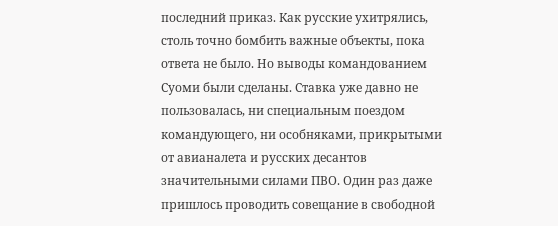последний приказ. Как русские ухитрялись, столь точно бомбить важные объекты, пока ответа не было. Но выводы командованием Суоми были сделаны. Ставка уже давно не пользовалась, ни специальным поездом командующего, ни особняками, прикрытыми от авианалета и русских десантов значительными силами ПВО. Один раз даже пришлось проводить совещание в свободной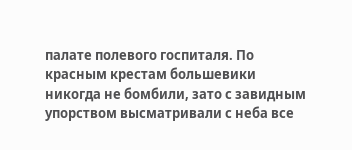палате полевого госпиталя. По красным крестам большевики никогда не бомбили, зато с завидным упорством высматривали с неба все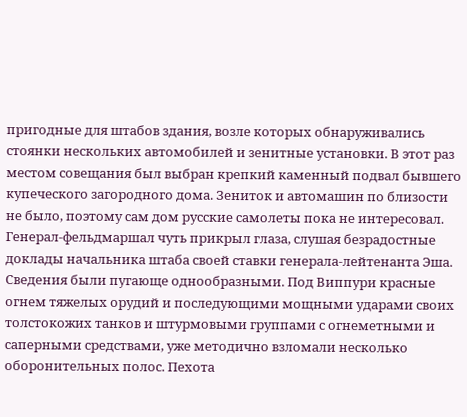пригодные для штабов здания, возле которых обнаруживались стоянки нескольких автомобилей и зенитные установки. В этот раз местом совещания был выбран крепкий каменный подвал бывшего купеческого загородного дома. Зениток и автомашин по близости не было, поэтому сам дом русские самолеты пока не интересовал. Генерал-фельдмаршал чуть прикрыл глаза, слушая безрадостные доклады начальника штаба своей ставки генерала-лейтенанта Эша. Сведения были пугающе однообразными. Под Виппури красные огнем тяжелых орудий и последующими мощными ударами своих толстокожих танков и штурмовыми группами с огнеметными и саперными средствами, уже методично взломали несколько оборонительных полос. Пехота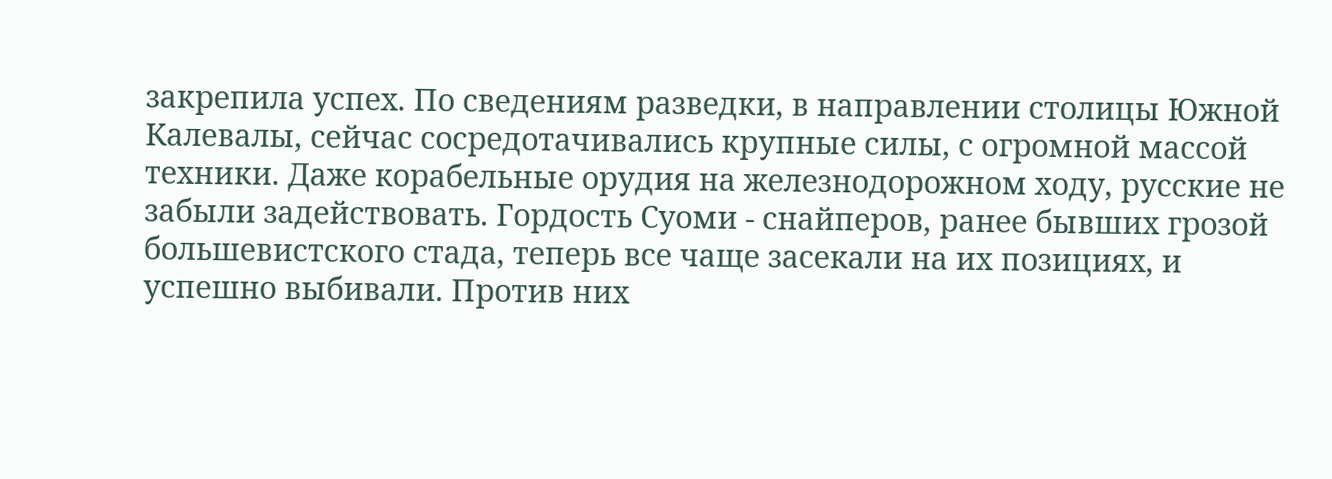закрепила успех. По сведениям разведки, в направлении столицы Южной Калевалы, сейчас сосредотачивались крупные силы, с огромной массой техники. Даже корабельные орудия на железнодорожном ходу, русские не забыли задействовать. Гордость Суоми - снайперов, ранее бывших грозой большевистского стада, теперь все чаще засекали на их позициях, и успешно выбивали. Против них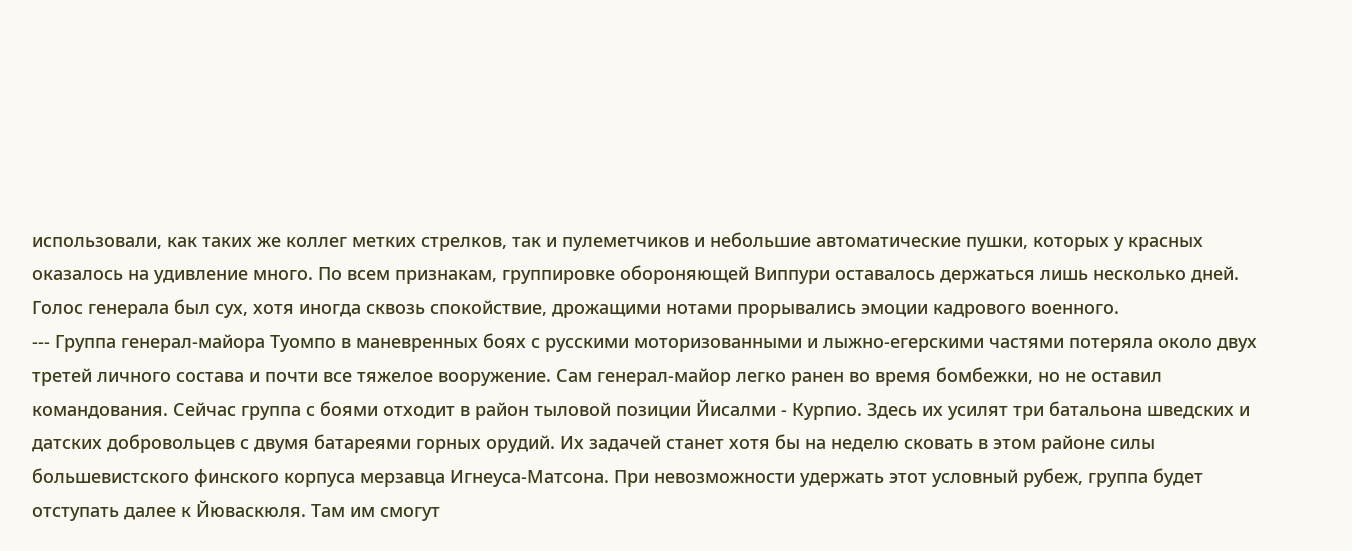использовали, как таких же коллег метких стрелков, так и пулеметчиков и небольшие автоматические пушки, которых у красных оказалось на удивление много. По всем признакам, группировке обороняющей Виппури оставалось держаться лишь несколько дней. Голос генерала был сух, хотя иногда сквозь спокойствие, дрожащими нотами прорывались эмоции кадрового военного.
--- Группа генерал-майора Туомпо в маневренных боях с русскими моторизованными и лыжно-егерскими частями потеряла около двух третей личного состава и почти все тяжелое вооружение. Сам генерал-майор легко ранен во время бомбежки, но не оставил командования. Сейчас группа с боями отходит в район тыловой позиции Йисалми - Курпио. Здесь их усилят три батальона шведских и датских добровольцев с двумя батареями горных орудий. Их задачей станет хотя бы на неделю сковать в этом районе силы большевистского финского корпуса мерзавца Игнеуса-Матсона. При невозможности удержать этот условный рубеж, группа будет отступать далее к Йюваскюля. Там им смогут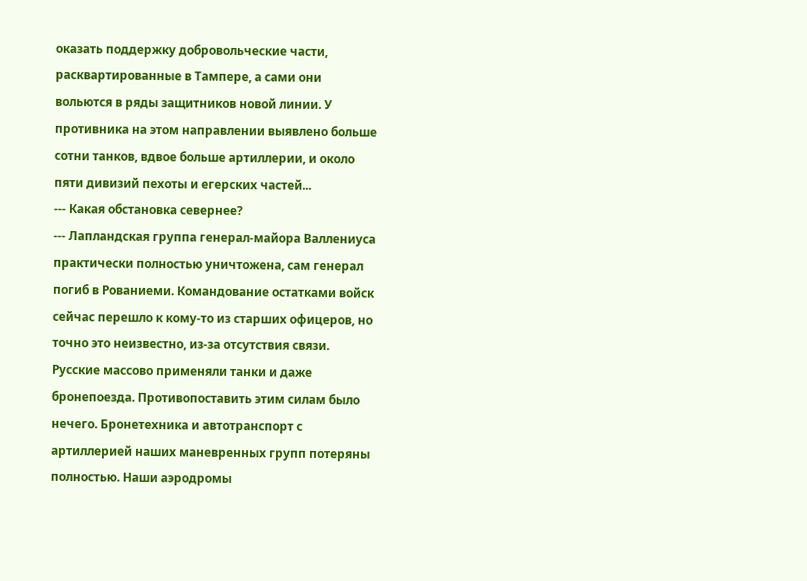оказать поддержку добровольческие части, расквартированные в Тампере, а сами они вольются в ряды защитников новой линии. У противника на этом направлении выявлено больше сотни танков, вдвое больше артиллерии, и около пяти дивизий пехоты и егерских частей...
--- Какая обстановка севернее?
--- Лапландская группа генерал-майора Валлениуса практически полностью уничтожена, сам генерал погиб в Рованиеми. Командование остатками войск сейчас перешло к кому-то из старших офицеров, но точно это неизвестно, из-за отсутствия связи. Русские массово применяли танки и даже бронепоезда. Противопоставить этим силам было нечего. Бронетехника и автотранспорт с артиллерией наших маневренных групп потеряны полностью. Наши аэродромы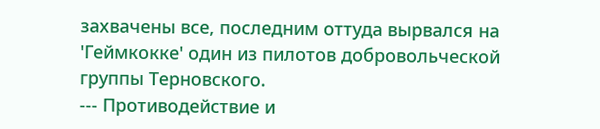захвачены все, последним оттуда вырвался на 'Геймкокке' один из пилотов добровольческой группы Терновского.
--- Противодействие и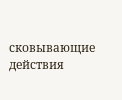сковывающие действия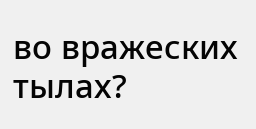во вражеских тылах?